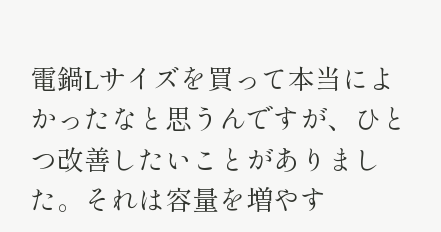電鍋Lサイズを買って本当によかったなと思うんですが、ひとつ改善したいことがありました。それは容量を増やす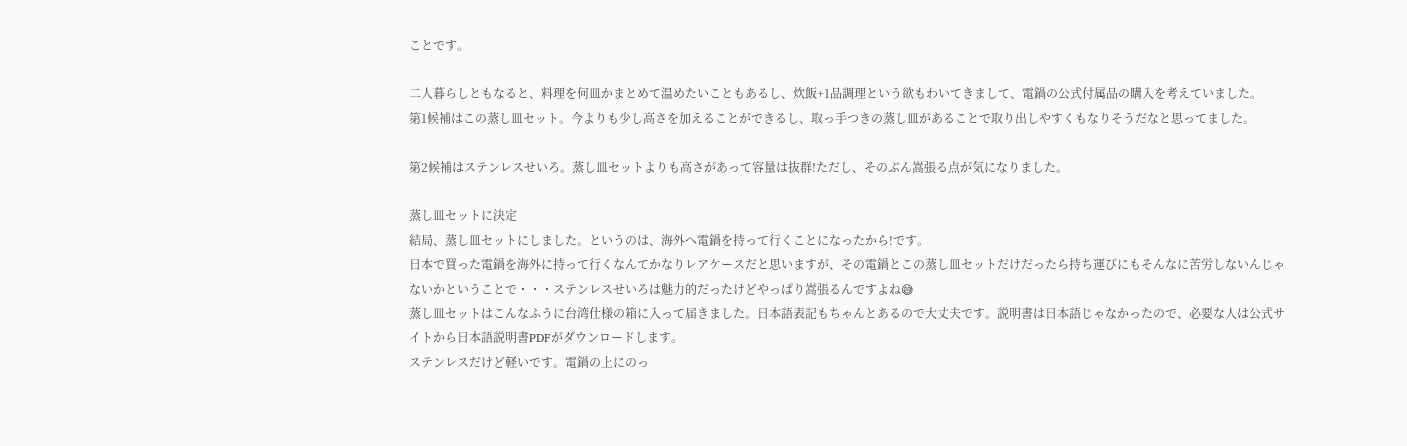ことです。

二人暮らしともなると、料理を何皿かまとめて温めたいこともあるし、炊飯+1品調理という欲もわいてきまして、電鍋の公式付属品の購入を考えていました。
第1候補はこの蒸し皿セット。今よりも少し高さを加えることができるし、取っ手つきの蒸し皿があることで取り出しやすくもなりそうだなと思ってました。

第2候補はステンレスせいろ。蒸し皿セットよりも高さがあって容量は抜群!ただし、そのぶん嵩張る点が気になりました。

蒸し皿セットに決定
結局、蒸し皿セットにしました。というのは、海外へ電鍋を持って行くことになったから!です。
日本で買った電鍋を海外に持って行くなんてかなりレアケースだと思いますが、その電鍋とこの蒸し皿セットだけだったら持ち運びにもそんなに苦労しないんじゃないかということで・・・ステンレスせいろは魅力的だったけどやっぱり嵩張るんですよね😅
蒸し皿セットはこんなふうに台湾仕様の箱に入って届きました。日本語表記もちゃんとあるので大丈夫です。説明書は日本語じゃなかったので、必要な人は公式サイトから日本語説明書PDFがダウンロードします。
ステンレスだけど軽いです。電鍋の上にのっ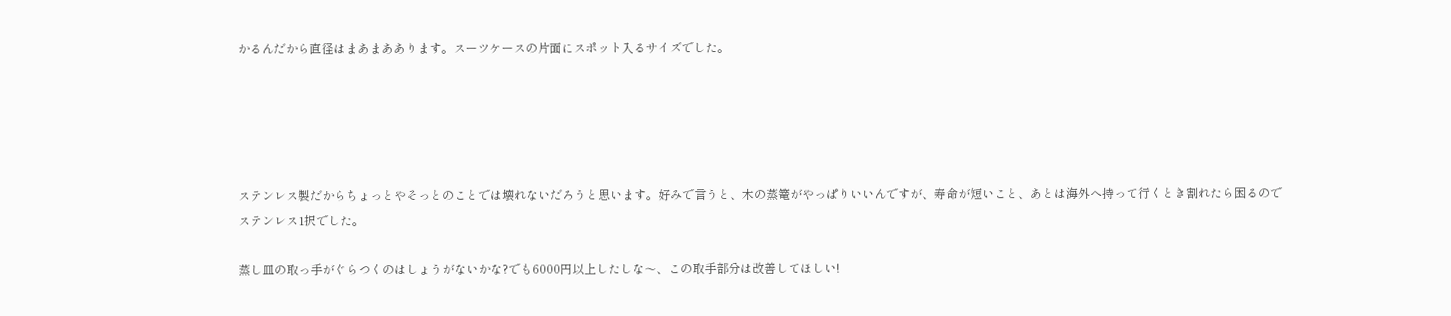かるんだから直径はまあまああります。スーツケースの片面にスポット入るサイズでした。





ステンレス製だからちょっとやそっとのことでは壊れないだろうと思います。好みで言うと、木の蒸篭がやっぱりいいんですが、寿命が短いこと、あとは海外へ持って行くとき割れたら困るのでステンレス1択でした。

蒸し皿の取っ手がぐらつくのはしょうがないかな?でも6000円以上したしな〜、この取手部分は改善してほしい!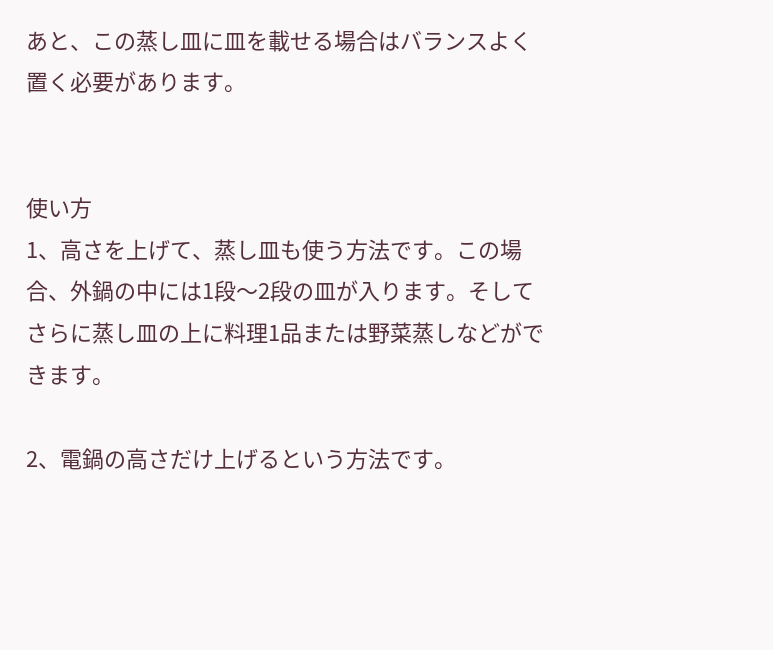あと、この蒸し皿に皿を載せる場合はバランスよく置く必要があります。


使い方
1、高さを上げて、蒸し皿も使う方法です。この場合、外鍋の中には1段〜2段の皿が入ります。そしてさらに蒸し皿の上に料理1品または野菜蒸しなどができます。

2、電鍋の高さだけ上げるという方法です。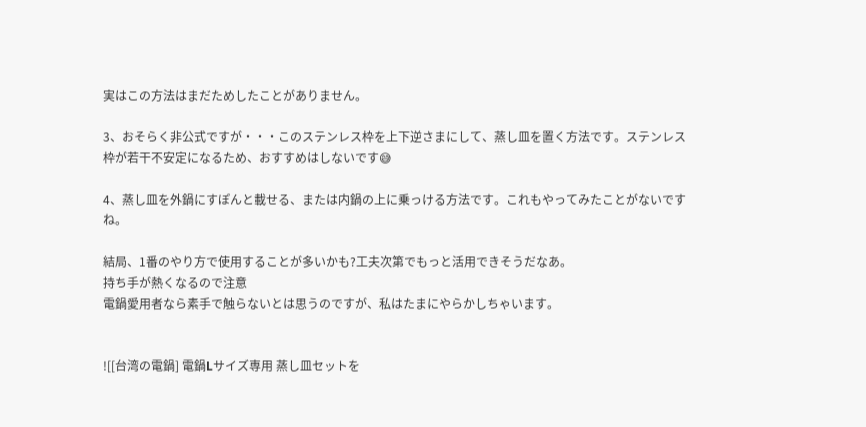実はこの方法はまだためしたことがありません。

3、おそらく非公式ですが・・・このステンレス枠を上下逆さまにして、蒸し皿を置く方法です。ステンレス枠が若干不安定になるため、おすすめはしないです😅

4、蒸し皿を外鍋にすぽんと載せる、または内鍋の上に乗っける方法です。これもやってみたことがないですね。

結局、1番のやり方で使用することが多いかも?工夫次第でもっと活用できそうだなあ。
持ち手が熱くなるので注意
電鍋愛用者なら素手で触らないとは思うのですが、私はたまにやらかしちゃいます。


![[台湾の電鍋] 電鍋Lサイズ専用 蒸し皿セットを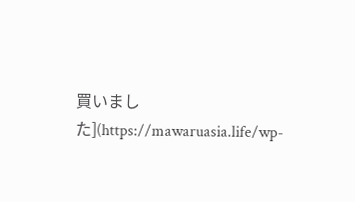買いました](https://mawaruasia.life/wp-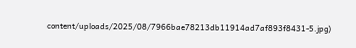content/uploads/2025/08/7966bae78213db11914ad7af893f8431-5.jpg)